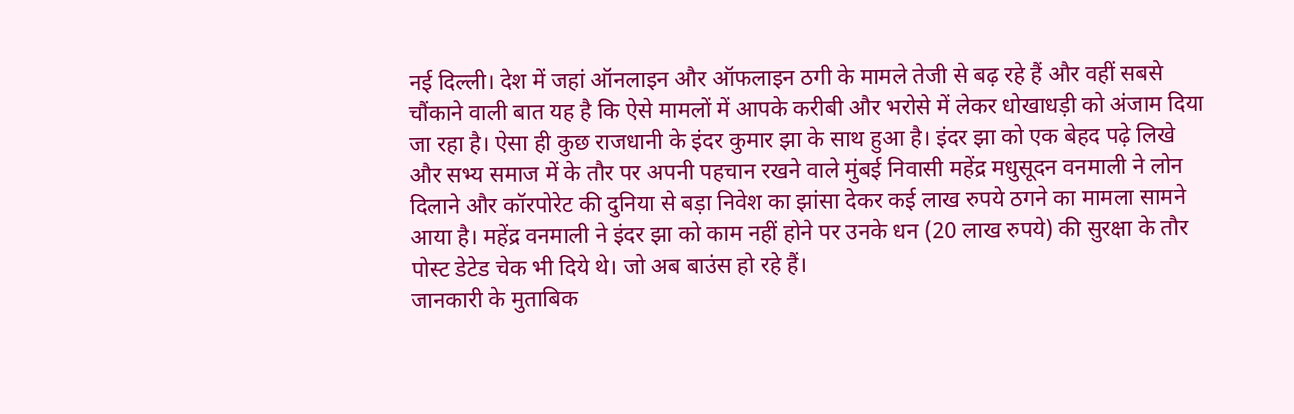नई दिल्ली। देश में जहां ऑनलाइन और ऑफलाइन ठगी के मामले तेजी से बढ़ रहे हैं और वहीं सबसे चौंकाने वाली बात यह है कि ऐसे मामलों में आपके करीबी और भरोसे में लेकर धोखाधड़ी को अंजाम दिया जा रहा है। ऐसा ही कुछ राजधानी के इंदर कुमार झा के साथ हुआ है। इंदर झा को एक बेहद पढ़े लिखे और सभ्य समाज में के तौर पर अपनी पहचान रखने वाले मुंबई निवासी महेंद्र मधुसूदन वनमाली ने लोन दिलाने और कॉरपोरेट की दुनिया से बड़ा निवेश का झांसा देकर कई लाख रुपये ठगने का मामला सामने आया है। महेंद्र वनमाली ने इंदर झा को काम नहीं होने पर उनके धन (20 लाख रुपये) की सुरक्षा के तौर पोस्ट डेटेड चेक भी दिये थे। जो अब बाउंस हो रहे हैं।
जानकारी के मुताबिक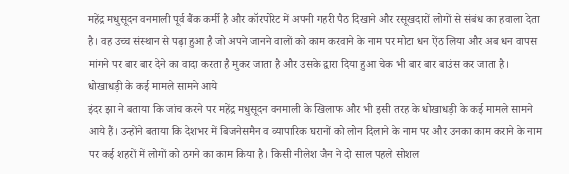महेंद्र मधुसूदन वनमाली पूर्व बैंक कर्मी है और कॉरपोरेट में अपनी गहरी पैठ दिखाने और रसूखदारों लोगों से संबंध का हवाला देता है। वह उच्च संस्थान से पढ़ा हुआ है जो अपने जानने वालों को काम करवाने के नाम पर मोटा धन ऐंठ लिया और अब धन वापस मांगने पर बार बार देने का वादा करता है मुकर जाता है और उसके द्वारा दिया हुआ चेक भी बार बार बाउंस कर जाता है।
धोखाधड़ी के कई मामले सामने आये
इंदर झा ने बताया कि जांच करने पर महेंद्र मधुसूदन वनमाली के खिलाफ और भी इसी तरह के धोखाधड़ी के कई मामले सामने आये हैं। उन्होंने बताया कि देशभर में बिजनेसमैन व व्यापारिक घरानों को लोन दिलाने के नाम पर और उनका काम कराने के नाम पर कई शहरों में लोगों को ठगने का काम किया है। किसी नीलेश जैन ने दो साल पहले सोशल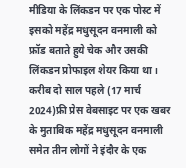मीडिया के लिंकडन पर एक पोस्ट में इसको महेंद्र मधुसूदन वनमाली को फ्रॉड बताते हुये चेक और उसकी लिंकडन प्रोफाइल शेयर किया था।
करीब दो साल पहले (17 मार्च 2024)फ्री प्रेस वेबसाइट पर एक खबर के मुताबिक महेंद्र मधुसूदन वनमाली समेत तीन लोगों ने इंदौर के एक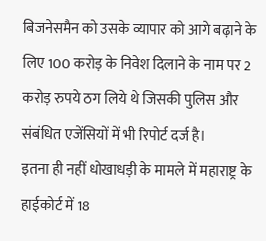बिजनेसमैन को उसके व्यापार को आगे बढ़ाने के लिए 100 करोड़ के निवेश दिलाने के नाम पर 2 करोड़ रुपये ठग लिये थे जिसकी पुलिस और संबंधित एजेंसियों में भी रिपोर्ट दर्ज है।
इतना ही नहीं धोखाधड़ी के मामले में महाराष्ट्र के हाईकोर्ट में 18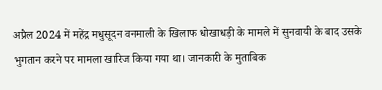अप्रैल 2024 में महेंद्र मधुसूदन वनमाली के खिलाफ धोखाधड़ी के मामले में सुनवायी के बाद उसके भुगतान करने पर मामला खारिज किया गया था। जानकारी के मुताबिक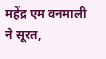महेंद्र एम वनमाली ने सूरत,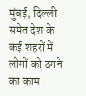मुंबई, दिल्ली समेत देश के कई शहरों में लोगों को ठगने का काम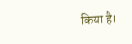किया है।